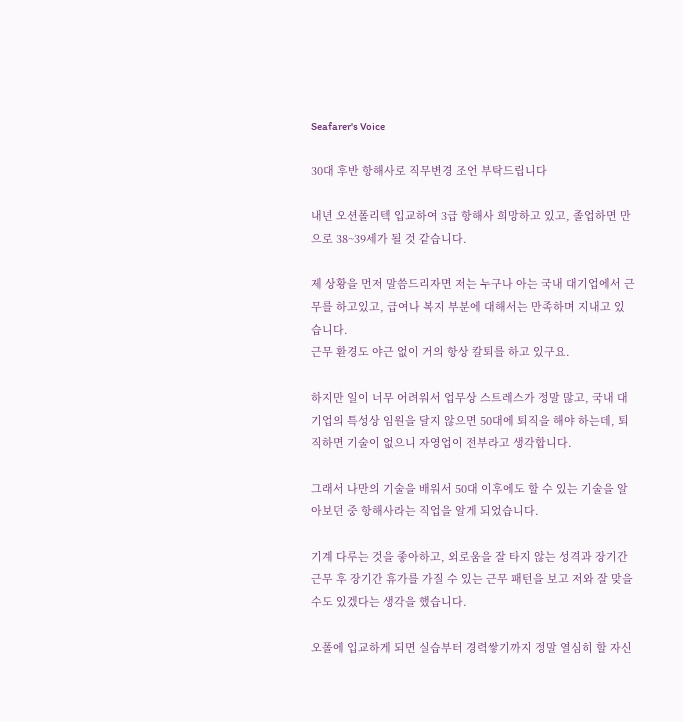Seafarer's Voice

30대 후반 항해사로 직무변경 조언 부탁드립니다

내년 오션폴리텍 입교하여 3급 항해사 희망하고 있고, 졸업하면 만으로 38~39세가 될 것 같습니다.

제 상황을 먼저 말씀드리자면 저는 누구나 아는 국내 대기업에서 근무를 하고있고, 급여나 복지 부분에 대해서는 만족하며 지내고 있습니다.
근무 환경도 야근 없이 거의 항상 칼퇴를 하고 있구요.

하지만 일이 너무 어려워서 업무상 스트레스가 정말 많고, 국내 대기업의 특성상 임원을 달지 않으면 50대에 퇴직을 해야 하는데, 퇴직하면 기술이 없으니 자영업이 전부라고 생각합니다.

그래서 나만의 기술을 배워서 50대 이후에도 할 수 있는 기술을 알아보던 중 항해사라는 직업을 알게 되었습니다.

기계 다루는 것을 좋아하고, 외로움을 잘 타지 않는 성격과 장기간 근무 후 장기간 휴가를 가질 수 있는 근무 패턴을 보고 저와 잘 맞을 수도 있겠다는 생각을 했습니다.

오폴에 입교하게 되면 실습부터 경력쌓기까지 정말 열심히 할 자신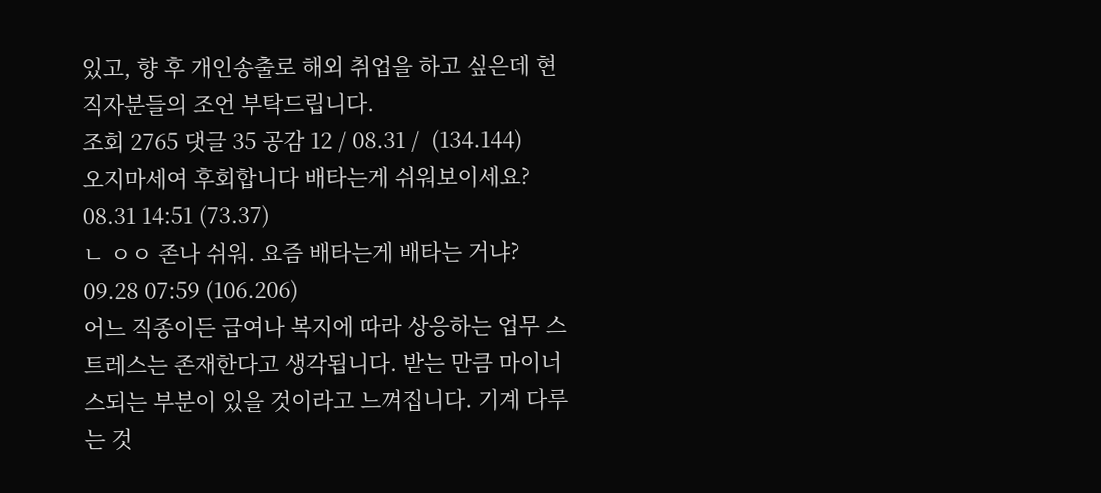있고, 향 후 개인송출로 해외 취업을 하고 싶은데 현직자분들의 조언 부탁드립니다.
조회 2765 댓글 35 공감 12 / 08.31 /  (134.144)
오지마세여 후회합니다 배타는게 쉬워보이세요?
08.31 14:51 (73.37)
ㄴ ㅇㅇ 존나 쉬워. 요즘 배타는게 배타는 거냐?
09.28 07:59 (106.206)
어느 직종이든 급여나 복지에 따라 상응하는 업무 스트레스는 존재한다고 생각됩니다. 받는 만큼 마이너스되는 부분이 있을 것이라고 느껴집니다. 기계 다루는 것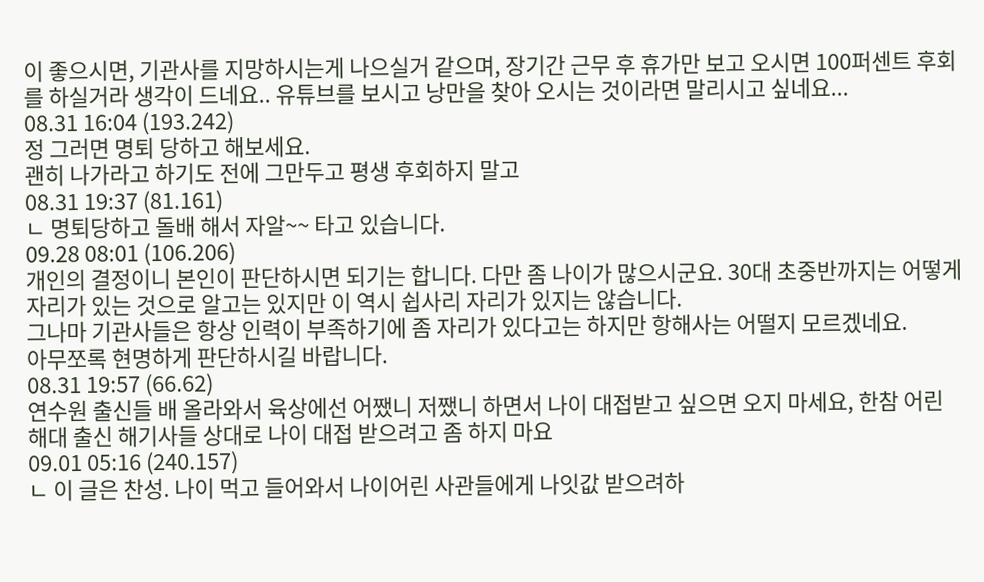이 좋으시면, 기관사를 지망하시는게 나으실거 같으며, 장기간 근무 후 휴가만 보고 오시면 100퍼센트 후회를 하실거라 생각이 드네요.. 유튜브를 보시고 낭만을 찾아 오시는 것이라면 말리시고 싶네요...
08.31 16:04 (193.242)
정 그러면 명퇴 당하고 해보세요.
괜히 나가라고 하기도 전에 그만두고 평생 후회하지 말고
08.31 19:37 (81.161)
ㄴ 명퇴당하고 돌배 해서 자알~~ 타고 있습니다.
09.28 08:01 (106.206)
개인의 결정이니 본인이 판단하시면 되기는 합니다. 다만 좀 나이가 많으시군요. 30대 초중반까지는 어떻게 자리가 있는 것으로 알고는 있지만 이 역시 쉽사리 자리가 있지는 않습니다.
그나마 기관사들은 항상 인력이 부족하기에 좀 자리가 있다고는 하지만 항해사는 어떨지 모르겠네요.
아무쪼록 현명하게 판단하시길 바랍니다.
08.31 19:57 (66.62)
연수원 출신들 배 올라와서 육상에선 어쨌니 저쨌니 하면서 나이 대접받고 싶으면 오지 마세요, 한참 어린 해대 출신 해기사들 상대로 나이 대접 받으려고 좀 하지 마요
09.01 05:16 (240.157)
ㄴ 이 글은 찬성. 나이 먹고 들어와서 나이어린 사관들에게 나잇값 받으려하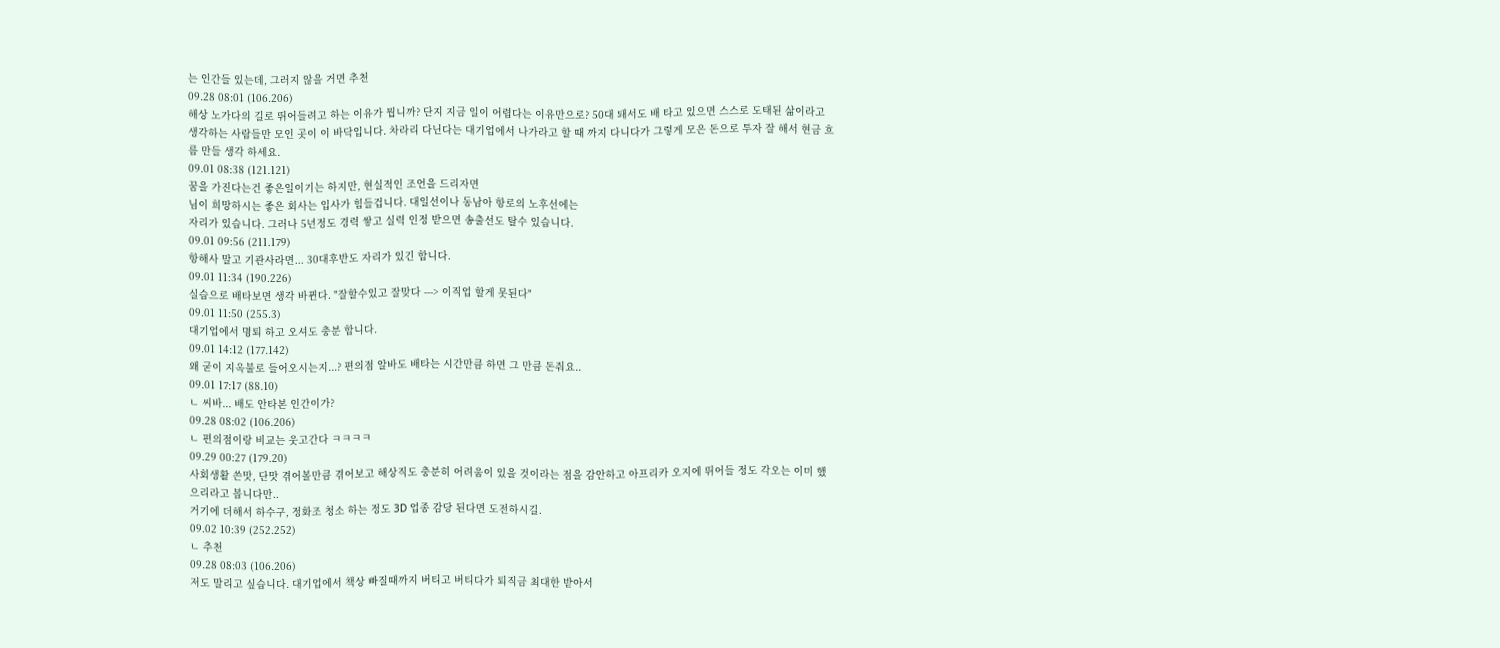는 인간들 있는데, 그러지 않을 거면 추천
09.28 08:01 (106.206)
해상 노가다의 길로 뛰어들려고 하는 이유가 뭡니까? 단지 지금 일이 어렵다는 이유만으로? 50대 돼서도 배 타고 있으면 스스로 도태된 삶이라고 생각하는 사람들만 모인 곳이 이 바닥입니다. 차라리 다닌다는 대기업에서 나가라고 할 때 까지 다니다가 그렇게 모은 돈으로 투자 잘 해서 현금 흐름 만들 생각 하세요.
09.01 08:38 (121.121)
꿈을 가진다는건 좋은일이기는 하지만, 현실적인 조언을 드리자면
님이 희망하시는 좋은 회사는 입사가 힘들겁니다. 대일선이나 동남아 항로의 노후선에는
자리가 있습니다. 그러나 5년정도 경력 쌓고 실력 인정 받으면 송출선도 탈수 있습니다.
09.01 09:56 (211.179)
항해사 말고 기관사라면... 30대후반도 자리가 있긴 합니다.
09.01 11:34 (190.226)
실습으로 배타보면 생각 바뀐다. "잘할수있고 잘맞다 ---> 이직업 할게 못된다"
09.01 11:50 (255.3)
대기업에서 명퇴 하고 오셔도 충분 합니다.
09.01 14:12 (177.142)
왜 굳이 지옥불로 들어오시는지...? 편의점 알바도 배타는 시간만큼 하면 그 만큼 돈줘요..
09.01 17:17 (88.10)
ㄴ 씨바... 배도 안타본 인간이가?
09.28 08:02 (106.206)
ㄴ 편의점이랑 비교는 웃고간다 ㅋㅋㅋㅋ
09.29 00:27 (179.20)
사회생활 쓴맛, 단맛 겪어볼만큼 겪어보고 해상직도 충분히 어려움이 있을 것이라는 점을 감안하고 아프리카 오지에 뛰어들 정도 각오는 이미 했으리라고 봅니다만..
거기에 더해서 하수구, 정화조 청소 하는 정도 3D 업종 감당 된다면 도전하시길.
09.02 10:39 (252.252)
ㄴ 추천
09.28 08:03 (106.206)
저도 말리고 싶습니다. 대기업에서 책상 빠질때까지 버티고 버티다가 퇴직금 최대한 받아서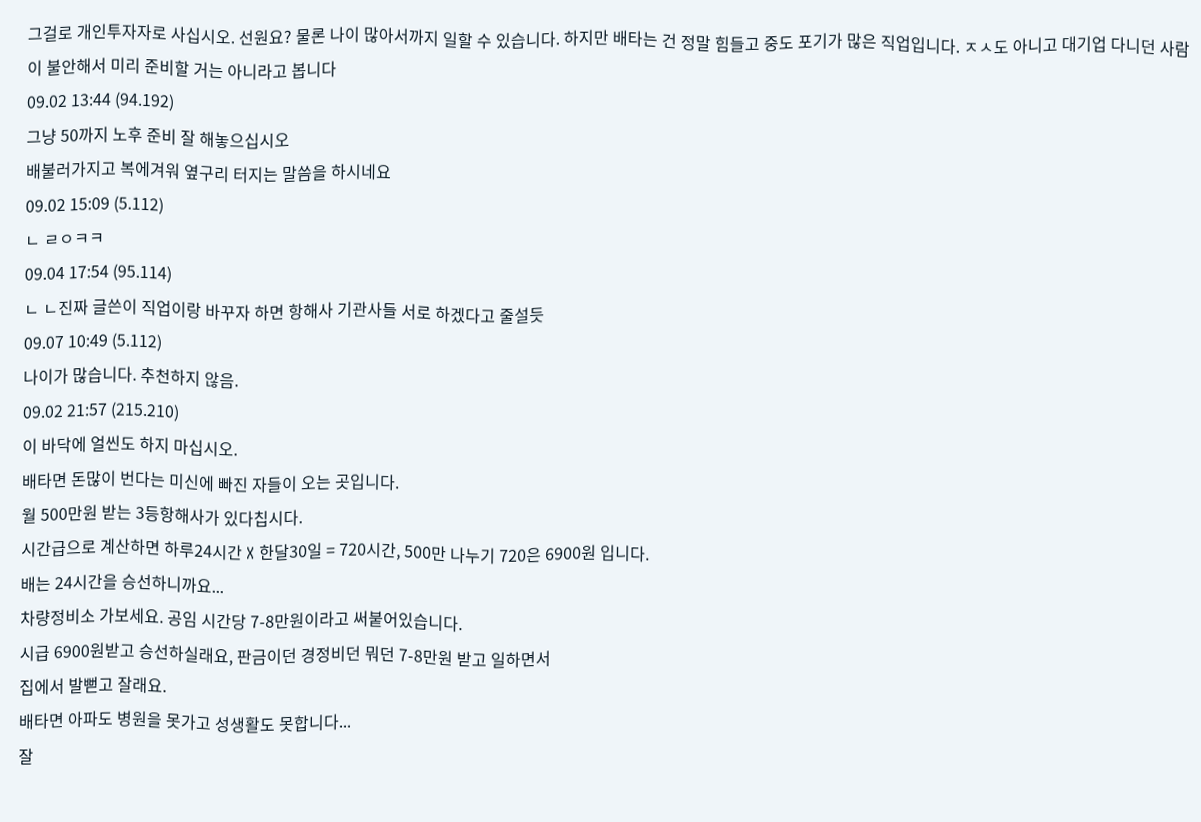그걸로 개인투자자로 사십시오. 선원요? 물론 나이 많아서까지 일할 수 있습니다. 하지만 배타는 건 정말 힘들고 중도 포기가 많은 직업입니다. ㅈㅅ도 아니고 대기업 다니던 사람이 불안해서 미리 준비할 거는 아니라고 봅니다
09.02 13:44 (94.192)
그냥 50까지 노후 준비 잘 해놓으십시오
배불러가지고 복에겨워 옆구리 터지는 말씀을 하시네요
09.02 15:09 (5.112)
ㄴ ㄹㅇㅋㅋ
09.04 17:54 (95.114)
ㄴ ㄴ진짜 글쓴이 직업이랑 바꾸자 하면 항해사 기관사들 서로 하겠다고 줄설듯
09.07 10:49 (5.112)
나이가 많습니다. 추천하지 않음.
09.02 21:57 (215.210)
이 바닥에 얼씬도 하지 마십시오.
배타면 돈많이 번다는 미신에 빠진 자들이 오는 곳입니다.
월 500만원 받는 3등항해사가 있다칩시다.
시간급으로 계산하면 하루24시간 X 한달30일 = 720시간, 500만 나누기 720은 6900원 입니다.
배는 24시간을 승선하니까요...
차량정비소 가보세요. 공임 시간당 7-8만원이라고 써붙어있습니다.
시급 6900원받고 승선하실래요, 판금이던 경정비던 뭐던 7-8만원 받고 일하면서
집에서 발뻗고 잘래요.
배타면 아파도 병원을 못가고 성생활도 못합니다...
잘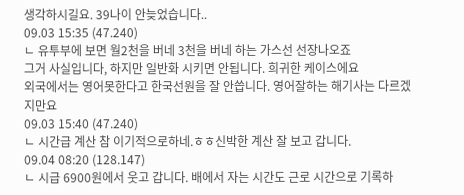생각하시길요. 39나이 안늦었습니다..
09.03 15:35 (47.240)
ㄴ 유투부에 보면 월2천을 버네 3천을 버네 하는 가스선 선장나오죠
그거 사실입니다, 하지만 일반화 시키면 안됩니다. 희귀한 케이스에요
외국에서는 영어못한다고 한국선원을 잘 안씁니다. 영어잘하는 해기사는 다르겠지만요
09.03 15:40 (47.240)
ㄴ 시간급 계산 참 이기적으로하네.ㅎㅎ신박한 계산 잘 보고 갑니다.
09.04 08:20 (128.147)
ㄴ 시급 6900원에서 웃고 갑니다. 배에서 자는 시간도 근로 시간으로 기록하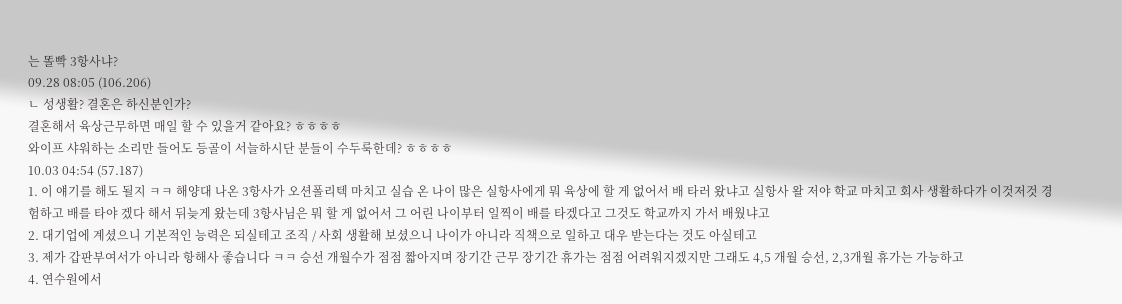는 똘빡 3항사냐?
09.28 08:05 (106.206)
ㄴ 성생활? 결혼은 하신분인가?
결혼해서 육상근무하면 매일 할 수 있을거 같아요? ㅎㅎㅎㅎ
와이프 샤워하는 소리만 들어도 등골이 서늘하시단 분들이 수두룩한데? ㅎㅎㅎㅎ
10.03 04:54 (57.187)
1. 이 얘기를 해도 될지 ㅋㅋ 해양대 나온 3항사가 오션폴리텍 마치고 실습 온 나이 많은 실항사에게 뭐 육상에 할 게 없어서 배 타러 왔냐고 실항사 왈 저야 학교 마치고 회사 생활하다가 이것저것 경험하고 배를 타야 겠다 해서 뒤늦게 왔는데 3항사님은 뭐 할 게 없어서 그 어린 나이부터 일찍이 배를 타겠다고 그것도 학교까지 가서 배웠냐고
2. 대기업에 계셨으니 기본적인 능력은 되실테고 조직 / 사회 생활해 보셨으니 나이가 아니라 직책으로 일하고 대우 받는다는 것도 아실테고
3. 제가 갑판부여서가 아니라 항해사 좋습니다 ㅋㅋ 승선 개월수가 점점 짧아지며 장기간 근무 장기간 휴가는 점점 어려워지겠지만 그래도 4,5 개월 승선, 2,3개월 휴가는 가능하고
4. 연수원에서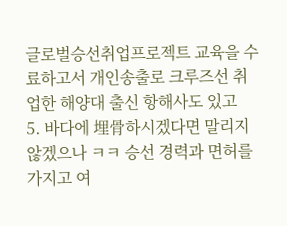글로벌승선취업프로젝트 교육을 수료하고서 개인송출로 크루즈선 취업한 해양대 출신 항해사도 있고
5. 바다에 埋骨하시겠다면 말리지 않겠으나 ㅋㅋ 승선 경력과 면허를 가지고 여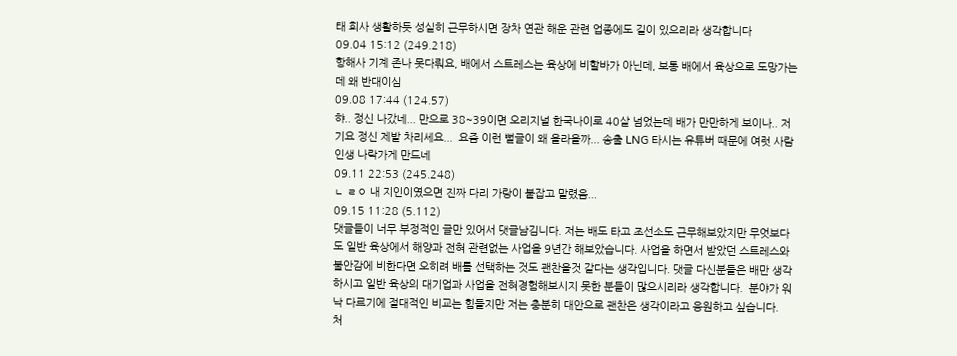태 회사 생활하듯 성실히 근무하시면 장차 연관 해운 관련 업종에도 길이 있으리라 생각합니다
09.04 15:12 (249.218)
항해사 기계 존나 못다뤄요, 배에서 스트레스는 육상에 비할바가 아닌데, 보통 배에서 육상으로 도망가는데 왜 반대이심
09.08 17:44 (124.57)
햐.. 정신 나갔네... 만으로 38~39이면 오리지널 한국나이로 40살 넘었는데 배가 만만하게 보이나.. 저기요 정신 제발 차리세요...  요즘 이런 뻘글이 왜 올라올까... 송출 LNG 타시는 유튜버 때문에 여럿 사람 인생 나락가게 만드네
09.11 22:53 (245.248)
ㄴ ㄹㅇ 내 지인이였으면 진짜 다리 가랑이 붙잡고 말렸음...
09.15 11:28 (5.112)
댓글들이 너무 부정적인 글만 있어서 댓글남김니다. 저는 배도 타고 조선소도 근무해보았지만 무엇보다도 일반 육상에서 해양과 전혀 관련없는 사업을 9년간 해보았습니다. 사업을 하면서 받았던 스트레스와 불안감에 비한다면 오히려 배를 선택하는 것도 괜찬을것 같다는 생각입니다. 댓글 다신분들은 배만 생각하시고 일반 육상의 대기업과 사업을 전혀경험해보시지 못한 분들이 많으시리라 생각합니다.  분야가 워낙 다르기에 절대적인 비교는 힘들지만 저는 충분히 대안으로 괜찬은 생각이라고 응원하고 싶습니다.
처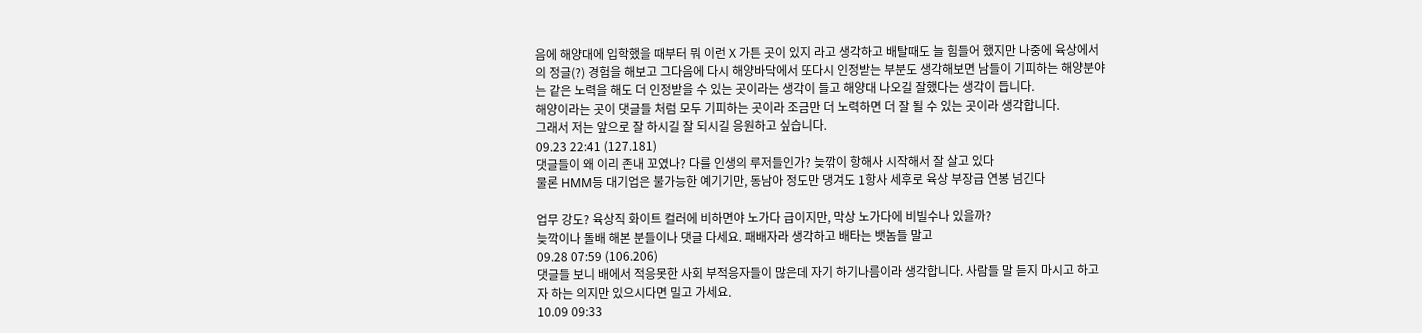음에 해양대에 입학했을 때부터 뭐 이런 X 가튼 곳이 있지 라고 생각하고 배탈때도 늘 힘들어 했지만 나중에 육상에서의 정글(?) 경험을 해보고 그다음에 다시 해양바닥에서 또다시 인정받는 부분도 생각해보면 남들이 기피하는 해양분야는 같은 노력을 해도 더 인정받을 수 있는 곳이라는 생각이 들고 해양대 나오길 잘했다는 생각이 듭니다.
해양이라는 곳이 댓글들 처럼 모두 기피하는 곳이라 조금만 더 노력하면 더 잘 될 수 있는 곳이라 생각합니다.
그래서 저는 앞으로 잘 하시길 잘 되시길 응원하고 싶습니다.
09.23 22:41 (127.181)
댓글들이 왜 이리 존내 꼬였나? 다를 인생의 루저들인가? 늦깎이 항해사 시작해서 잘 살고 있다
물론 HMM등 대기업은 불가능한 예기기만, 동남아 정도만 댕겨도 1항사 세후로 육상 부장급 연봉 넘긴다

업무 강도? 육상직 화이트 컬러에 비하면야 노가다 급이지만, 막상 노가다에 비빌수나 있을까?
늦깍이나 돌배 해본 분들이나 댓글 다세요. 패배자라 생각하고 배타는 뱃놈들 말고
09.28 07:59 (106.206)
댓글들 보니 배에서 적응못한 사회 부적응자들이 많은데 자기 하기나름이라 생각합니다. 사람들 말 듣지 마시고 하고자 하는 의지만 있으시다면 밀고 가세요.
10.09 09:33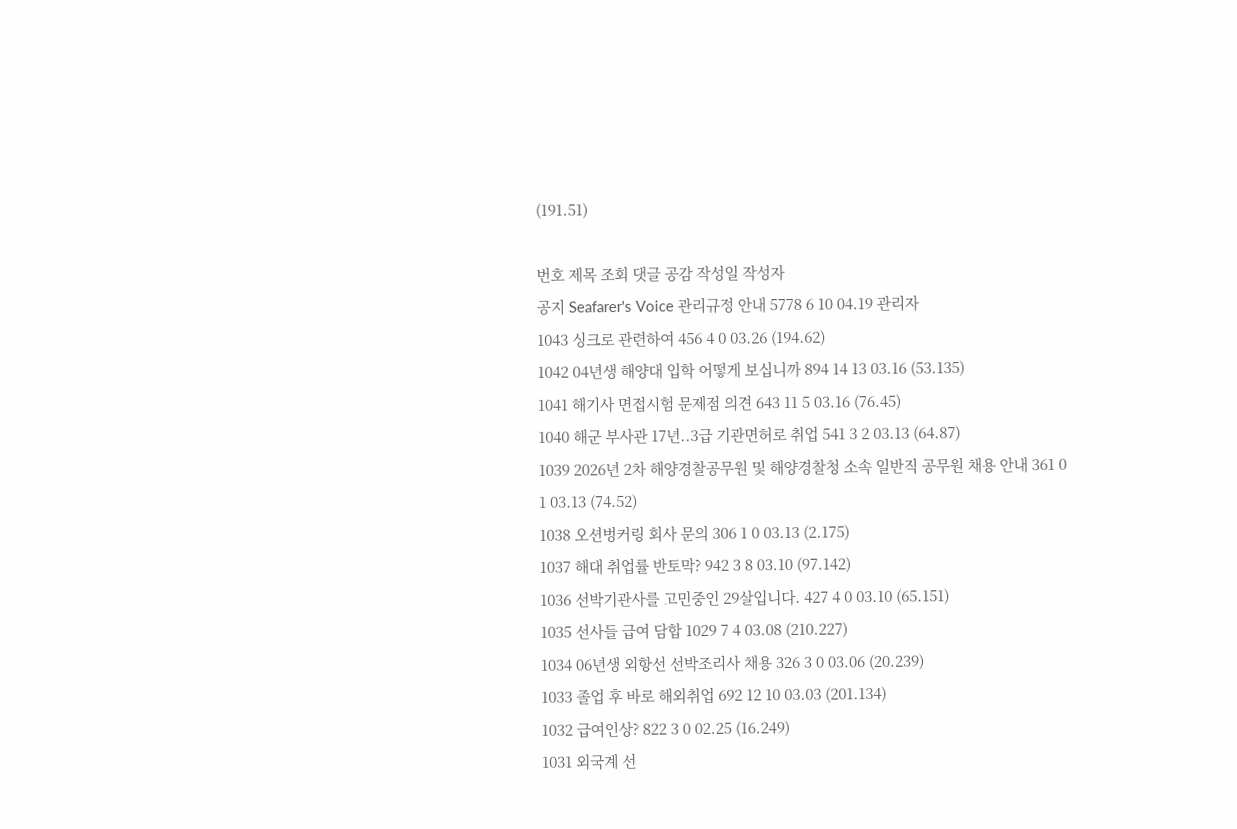(191.51)

번호 제목 조회 댓글 공감 작성일 작성자
공지 Seafarer's Voice 관리규정 안내 5778 6 10 04.19 관리자
1043 싱크로 관련하여 456 4 0 03.26 (194.62)
1042 04년생 해양대 입학 어떻게 보십니까 894 14 13 03.16 (53.135)
1041 해기사 면접시험 문제점 의견 643 11 5 03.16 (76.45)
1040 해군 부사관 17년..3급 기관면허로 취업 541 3 2 03.13 (64.87)
1039 2026년 2차 해양경찰공무원 및 해양경찰청 소속 일반직 공무원 채용 안내 361 0 1 03.13 (74.52)
1038 오션벙커링 회사 문의 306 1 0 03.13 (2.175)
1037 해대 취업률 반토막? 942 3 8 03.10 (97.142)
1036 선박기관사를 고민중인 29살입니다. 427 4 0 03.10 (65.151)
1035 선사들 급여 담합 1029 7 4 03.08 (210.227)
1034 06년생 외항선 선박조리사 채용 326 3 0 03.06 (20.239)
1033 졸업 후 바로 해외취업 692 12 10 03.03 (201.134)
1032 급여인상? 822 3 0 02.25 (16.249)
1031 외국계 선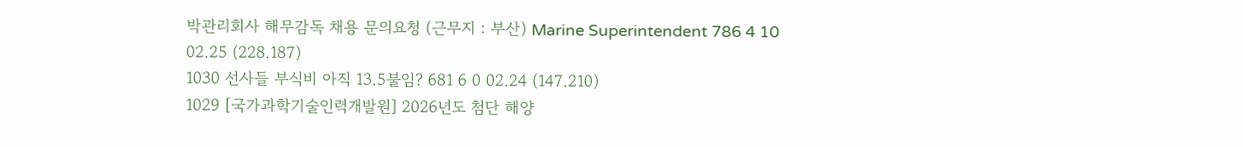박관리회사 해무감독 채용 문의요청 (근무지 : 부산) Marine Superintendent 786 4 10 02.25 (228.187)
1030 선사들 부식비 아직 13.5불임? 681 6 0 02.24 (147.210)
1029 [국가과학기술인력개발원] 2026년도 첨단 해양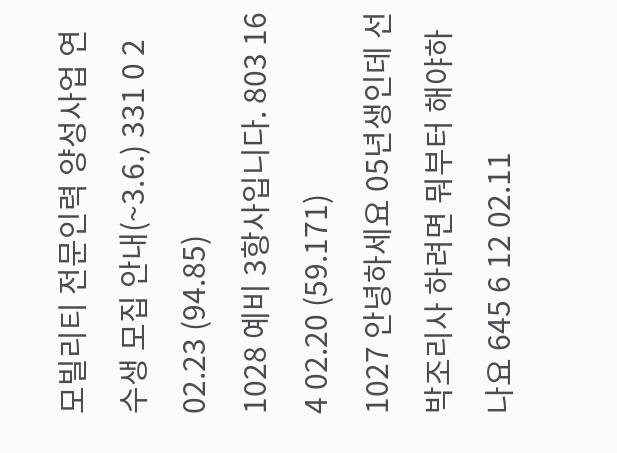모빌리티 전문인력 양성사업 연수생 모집 안내(~3.6.) 331 0 2 02.23 (94.85)
1028 예비 3항사입니다. 803 16 4 02.20 (59.171)
1027 안녕하세요 05년생인데 선박조리사 하려면 뭐부터 해야하나요 645 6 12 02.11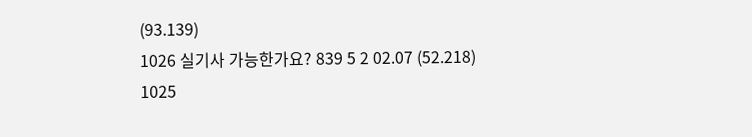(93.139)
1026 실기사 가능한가요? 839 5 2 02.07 (52.218)
1025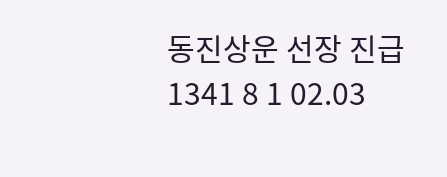동진상운 선장 진급 1341 8 1 02.03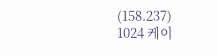(158.237)
1024 케이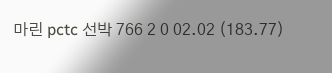마린 pctc 선박 766 2 0 02.02 (183.77)